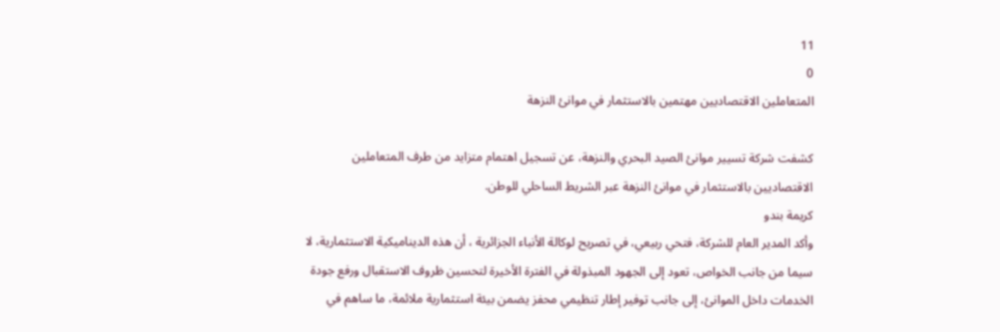11
0
المتعاملين الاقتصاديين مهتمين بالاستثمار في موانئ النزهة

كشفت شركة تسيير موانئ الصيد البحري والنزهة، عن تسجيل اهتمام متزايد من طرف المتعاملين الاقتصاديين بالاستثمار في موانئ النزهة عبر الشريط الساحلي للوطن.
كريمة بندو
وأكد المدير العام للشركة، فتحي ربيعي، في تصريح لوكالة الأنباء الجزائرية ، أن هذه الديناميكية الاستثمارية، لا سيما من جانب الخواص، تعود إلى الجهود المبذولة في الفترة الأخيرة لتحسين ظروف الاستقبال ورفع جودة الخدمات داخل الموانئ، إلى جانب توفير إطار تنظيمي محفز يضمن بيئة استثمارية ملائمة، ما ساهم في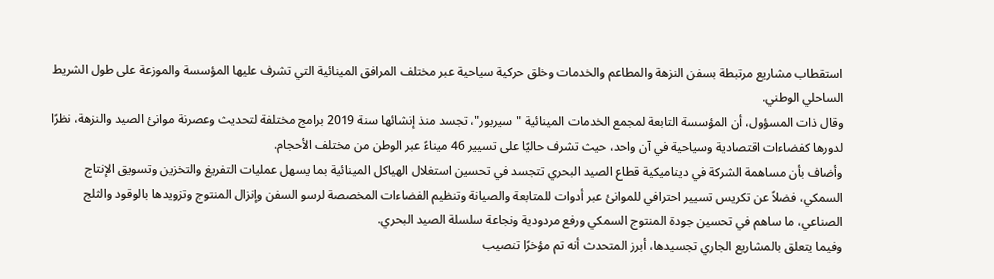استقطاب مشاريع مرتبطة بسفن النزهة والمطاعم والخدمات وخلق حركية سياحية عبر مختلف المرافق المينائية التي تشرف عليها المؤسسة والموزعة على طول الشريط الساحلي الوطني.
وقال ذات المسؤول، أن المؤسسة التابعة لمجمع الخدمات المينائية "سيربور"، تجسد منذ إنشائها سنة 2019 برامج مختلفة لتحديث وعصرنة موانئ الصيد والنزهة، نظرًا لدورها كفضاءات اقتصادية وسياحية في آن واحد، حيث تشرف حاليًا على تسيير 46 ميناءً عبر الوطن من مختلف الأحجام.
وأضاف بأن مساهمة الشركة في ديناميكية قطاع الصيد البحري تتجسد في تحسين استغلال الهياكل المينائية بما يسهل عمليات التفريغ والتخزين وتسويق الإنتاج السمكي، فضلاً عن تكريس تسيير احترافي للموانئ عبر أدوات للمتابعة والصيانة وتنظيم الفضاءات المخصصة لرسو السفن وإنزال المنتوج وتزويدها بالوقود والثلج الصناعي، ما ساهم في تحسين جودة المنتوج السمكي ورفع مردودية ونجاعة سلسلة الصيد البحري.
وفيما يتعلق بالمشاريع الجاري تجسيدها، أبرز المتحدث أنه تم مؤخرًا تنصيب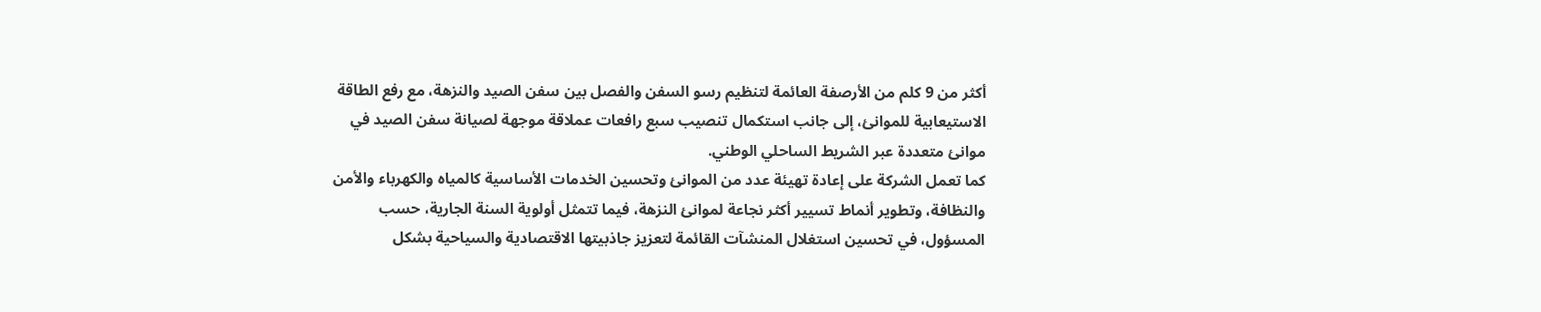أكثر من 9 كلم من الأرصفة العائمة لتنظيم رسو السفن والفصل بين سفن الصيد والنزهة، مع رفع الطاقة الاستيعابية للموانئ، إلى جانب استكمال تنصيب سبع رافعات عملاقة موجهة لصيانة سفن الصيد في موانئ متعددة عبر الشريط الساحلي الوطني.
كما تعمل الشركة على إعادة تهيئة عدد من الموانئ وتحسين الخدمات الأساسية كالمياه والكهرباء والأمن والنظافة، وتطوير أنماط تسيير أكثر نجاعة لموانئ النزهة، فيما تتمثل أولوية السنة الجارية، حسب المسؤول، في تحسين استغلال المنشآت القائمة لتعزيز جاذبيتها الاقتصادية والسياحية بشكل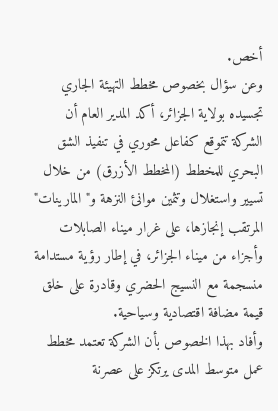أخص.
وعن سؤال بخصوص مخطط التهيئة الجاري تجسيده بولاية الجزائر، أكد المدير العام أن الشركة تتموقع كفاعل محوري في تنفيذ الشق البحري للمخطط (المخطط الأزرق) من خلال تسيير واستغلال وتثمين موانئ النزهة و"المارينات" المرتقب إنجازها، على غرار ميناء الصابلات وأجزاء من ميناء الجزائر، في إطار رؤية مستدامة منسجمة مع النسيج الحضري وقادرة على خلق قيمة مضافة اقتصادية وسياحية.
وأفاد بهذا الخصوص بأن الشركة تعتمد مخطط عمل متوسط المدى يرتكز على عصرنة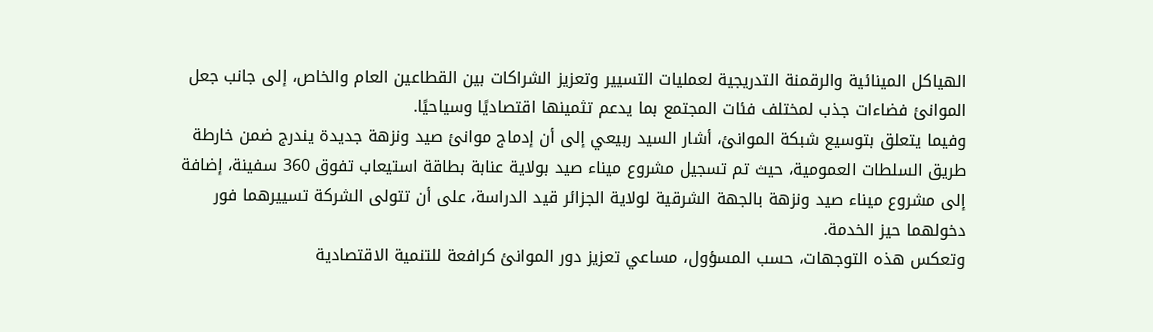الهياكل المينائية والرقمنة التدريجية لعمليات التسيير وتعزيز الشراكات بين القطاعين العام والخاص، إلى جانب جعل الموانئ فضاءات جذب لمختلف فئات المجتمع بما يدعم تثمينها اقتصاديًا وسياحيًا.
وفيما يتعلق بتوسيع شبكة الموانئ، أشار السيد ربيعي إلى أن إدماج موانئ صيد ونزهة جديدة يندرج ضمن خارطة طريق السلطات العمومية، حيث تم تسجيل مشروع ميناء صيد بولاية عنابة بطاقة استيعاب تفوق 360 سفينة، إضافة إلى مشروع ميناء صيد ونزهة بالجهة الشرقية لولاية الجزائر قيد الدراسة، على أن تتولى الشركة تسييرهما فور دخولهما حيز الخدمة.
وتعكس هذه التوجهات، حسب المسؤول، مساعي تعزيز دور الموانئ كرافعة للتنمية الاقتصادية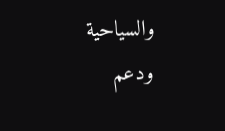والسياحية ودعم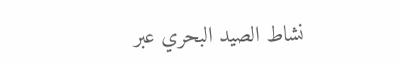نشاط الصيد البحري عبر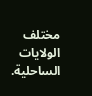مختلف الولايات الساحلية.